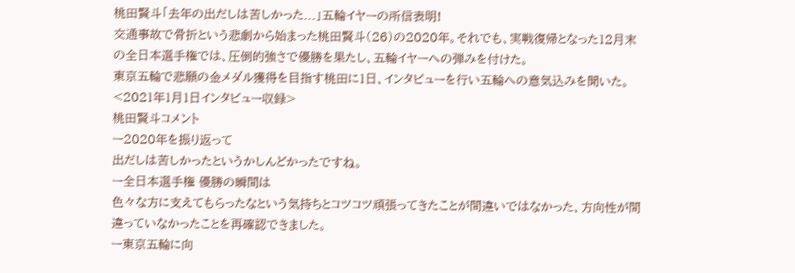桃田賢斗「去年の出だしは苦しかった...」五輪イヤーの所信表明!
交通事故で骨折という悲劇から始まった桃田賢斗(26)の2020年。それでも、実戦復帰となった12月末の全日本選手権では、圧倒的強さで優勝を果たし、五輪イヤーへの弾みを付けた。
東京五輪で悲願の金メダル獲得を目指す桃田に1日、インタビューを行い五輪への意気込みを聞いた。
<2021年1月1日インタビュー収録>
桃田賢斗コメント
ー2020年を振り返って
出だしは苦しかったというかしんどかったですね。
ー全日本選手権 優勝の瞬間は
色々な方に支えてもらったなという気持ちとコツコツ頑張ってきたことが間違いではなかった、方向性が間違っていなかったことを再確認できました。
ー東京五輪に向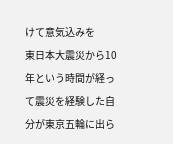けて意気込みを
東日本大震災から10年という時間が経って震災を経験した自分が東京五輪に出ら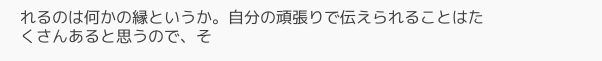れるのは何かの縁というか。自分の頑張りで伝えられることはたくさんあると思うので、そ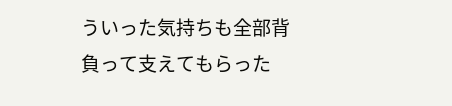ういった気持ちも全部背負って支えてもらった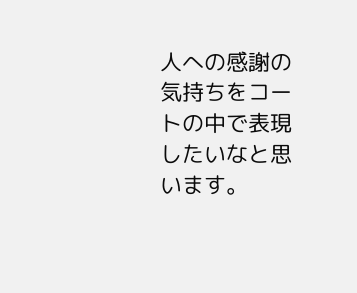人への感謝の気持ちをコートの中で表現したいなと思います。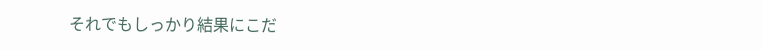それでもしっかり結果にこだ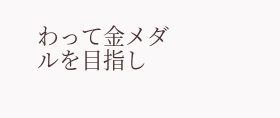わって金メダルを目指し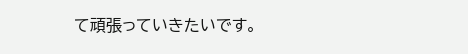て頑張っていきたいです。